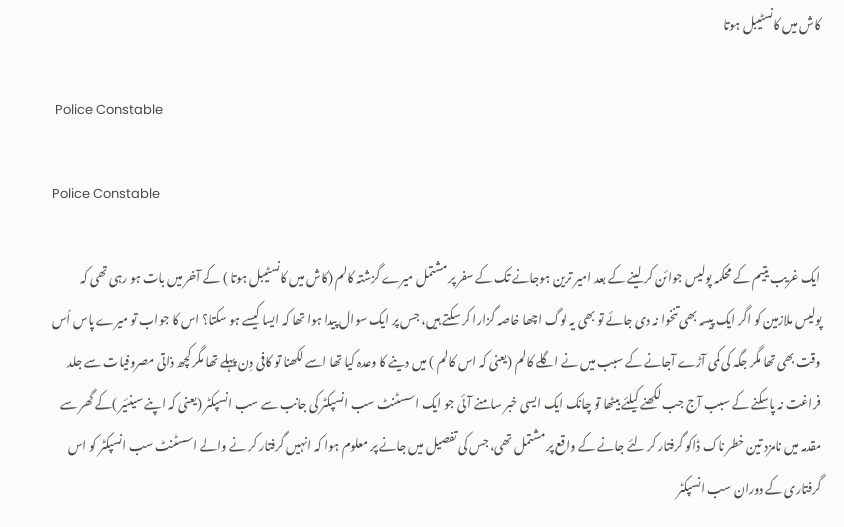کاش میں کانسٹیبل ہوتا

 Police Constable

Police Constable

ایک غریب یتیم کے محکمہ پولیس جوائن کر لینے کے بعد امیر ترین ہوجانے تک کے سفر پر مشتمل میرے گزشتہ کالم (کاش میں کانسٹیبل ہوتا ) کے آخر میں بات ہو رہی تھی کہ پولیس ملازمین کو اگر ایک پیسہ بھی تنخوا نہ دی جائے تو بھی یہ لوگ اچھا خاصہ گزارا کر سکتے ہیں، جس پر ایک سوال پیدا ہوا تھا کہ ایسا کیسے ہو سکتا؟ اس کا جواب تو میرے پاس اُس وقت بھی تھا مگر جگہ کی کمی آڑے آجانے کے سبب میں نے اگلے کالم (یعنی کہ اس کالم ) میں دینے کا وعدہ کیا تھا اسے لکھنا تو کافی دِن پہلے تھا مگر کچھ ذاتی مصروفیات سے جلد فراغت نہ پاسکنے کے سبب آج جب لکھنے کیلئے بیٹھا تو چانک ایک ایسی خبر سامنے آئی جو ایک اسسٹنٹ سب انسپکٹر کی جانب سے سب انسپکٹر (یعنی کہ اپنے سینئیر )کے گھر سے مقدمہ میں نامزد تین خطر ناک ڈاکو گرفتار کر لئے جانے کے واقع پر مشتمل تھی، جس کی تفصیل میں جانے پر معلوم ہوا کہ انہیں گرفتار کر نے والے اسسٹنٹ سب انسپکٹر کو اس گرفتاری کے دوران سب انسپکٹر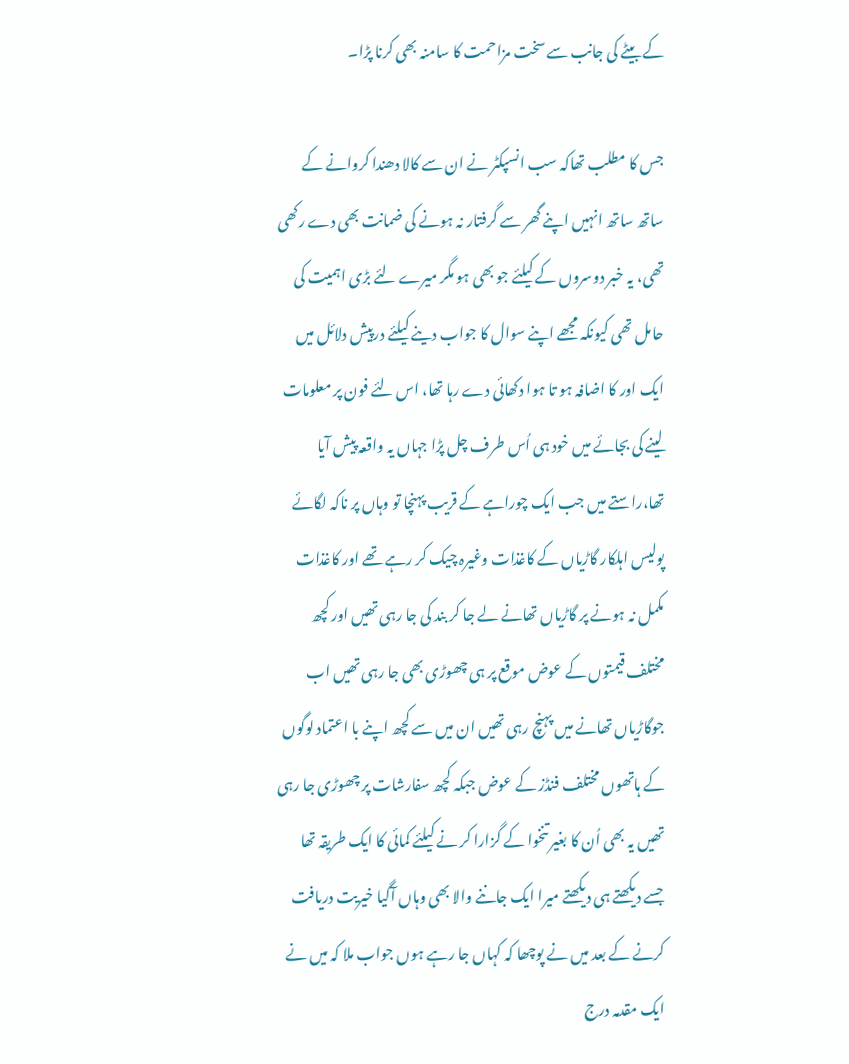کے بیٹے کی جانب سے سخت مزاحمت کا سامنہ بھی کرنا پڑا۔

جس کا مطلب تھاکہ سب انسپکٹر نے ان سے کالا دھندا کروانے کے ساتھ ساتھ انہیں اپنے گھر سے گرفتار نہ ہونے کی ضمانت بھی دے رکھی تھی، یہ خبر دوسروں کے کیلئے جو بھی ہو مگر میرے لئے بڑی اہمیت کی حامل تھی کیونکہ مجھے اپنے سوال کا جواب دینے کیلئے درپیش دلائل میں ایک اور کا اضافہ ہو تا ہوا دکھائی دے رہا تھا، اس لئے فون پر معلومات لینے کی بجائے میں خود ہی اُس طرف چل پڑا جہاں یہ واقعہ پیش آیا تھا،راستے میں جب ایک چوراہے کے قریب پہنچا تو وہاں پر ناکہ لگائے پولیس اہلکار گاڑیاں کے کاغذات وغیرہ چیک کر رہے تھے اور کاغذات مکمل نہ ہونے پر گاڑیاں تھانے لے جا کر بند کی جا رہی تھیں اور کچھ مختلف قیمتوں کے عوض موقع پر ہی چھوڑی بھی جا رہی تھیں اب جوگاڑیاں تھانے میں پہنچ رہی تھیں ان میں سے کچھ اپنے با اعتماد لوگوں کے ہاتھوں مختلف فنڈز کے عوض جبکہ کچھ سفارشات پر چھوڑی جا رہی تھیں یہ بھی اُن کا بغیر تنخوا کے گزارا کر نے کیلئے کمائی کا ایک طریقہ تھا جسے دیکھتے ہی دیکھتے میرا ایک جاننے والا بھی وہاں آگیا خیریت دریافت کرنے کے بعد میں نے پوچھا کہ کہاں جا رہے ہوں جواب ملا کہ میں نے ایک مقدمہ درج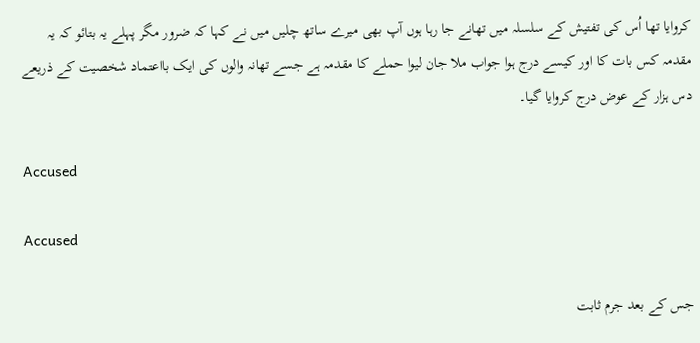کروایا تھا اُس کی تفتیش کے سلسلہ میں تھانے جا رہا ہوں آپ بھی میرے ساتھ چلیں میں نے کہا کہ ضرور مگر پہلے یہ بتائو کہ یہ مقدمہ کس بات کا اور کیسے درج ہوا جواب ملا جان لیوا حملے کا مقدمہ ہے جسے تھانہ والوں کی ایک بااعتماد شخصیت کے ذریعے دس ہزار کے عوض درج کروایا گیا۔

Accused

Accused

جس کے بعد جرم ثابت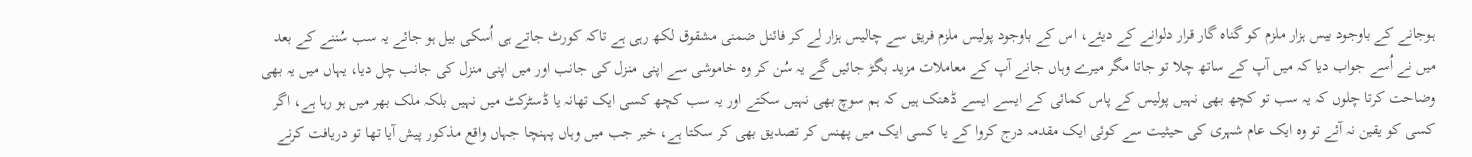ہوجانے کے باوجود بیس ہزار ملزم کو گناہ گار قرار دلوانے کے دیئے، اس کے باوجود پولیس ملزم فریق سے چالیس ہزار لے کر فائنل ضمنی مشقوق لکھ رہی ہے تاکہ کورٹ جاتے ہی اُسکی بیل ہو جائے یہ سب سُننے کے بعد میں نے اُسے جواب دیا کہ میں آپ کے ساتھ چلا تو جاتا مگر میرے وہاں جانے آپ کے معاملات مزید بگڑ جائیں گے یہ سُن کر وہ خاموشی سے اپنی منزل کی جانب اور میں اپنی منزل کی جانب چل دیا، یہاں میں یہ بھی وضاحت کرتا چلوں کہ یہ سب تو کچھ بھی نہیں پولیس کے پاس کمائی کے ایسے ایسے ڈھنک ہیں کہ ہم سوچ بھی نہیں سکتے اور یہ سب کچھ کسی ایک تھانہ یا ڈسٹرکٹ میں نہیں بلکہ ملک بھر میں ہو رہا ہے، اگر کسی کو یقین نہ آئے تو وہ ایک عام شہری کی حیثیت سے کوئی ایک مقدمہ درج کروا کے یا کسی ایک میں پھنس کر تصدیق بھی کر سکتا ہے، خیر جب میں وہاں پہنچا جہاں واقع مذکور پیش آیا تھا تو دریافت کرنے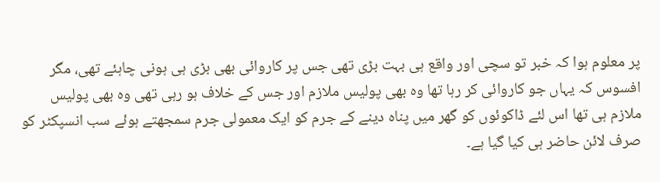پر معلوم ہوا کہ خبر تو سچی اور واقع ہی بہت بڑی تھی جس پر کاروائی بھی بڑی ہی ہونی چاہئے تھی، مگر افسوس کہ یہاں جو کاروائی کر رہا تھا وہ بھی پولیس ملازم اور جس کے خلاف ہو رہی تھی وہ بھی پولیس ملازم ہی تھا اس لئے ڈاکوئوں کو گھر میں پناہ دینے کے جرم کو ایک معمولی جرم سمجھتے ہوئے سب انسپکٹر کو صرف لائن حاضر ہی کیا گیا ہے۔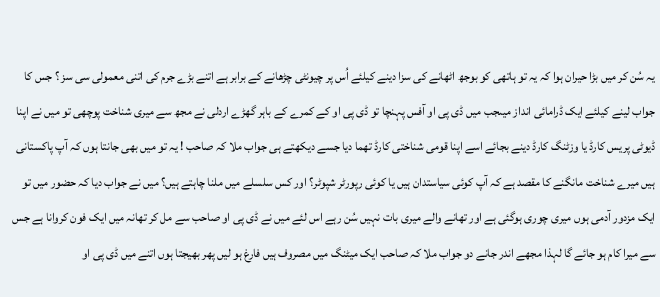یہ سُن کر میں بڑا حیران ہوا کہ یہ تو ہاتھی کو بوجھ اٹھانے کی سزا دینے کیلئے اُس پر چیونٹی چڑھانے کے برابر ہے اتنے بڑے جرم کی اتنی معمولی سی سز ؟ جس کا جواب لینے کیلئے ایک ڈرامائی انداز میںجب میں ڈی پی او آفس پہنچا تو ڈی پی او کے کمرے کے باہر گھڑے اردلی نے مجھ سے میری شناخت پوچھی تو میں نے اپنا ڈیوٹی پریس کارڈ یا وزٹنگ کارڈ دینے بجائے اسے اپنا قومی شناختی کارڈ تھما دیا جسے دیکھتے ہی جواب ملا کہ صاحب ! یہ تو میں بھی جانتا ہوں کہ آپ پاکستانی ہیں میرے شناخت مانگنے کا مقصد ہے کہ آپ کوئی سیاستدان ہیں یا کوئی رپورٹر شپوٹر؟ اور کس سلسلے میں ملنا چاہتے ہیں؟ میں نے جواب دیا کہ حضور میں تو ایک مزدور آدمی ہوں میری چوری ہوگئی ہے اور تھانے والے میری بات نہیں سُن رہے اس لئے میں نے ڈی پی او صاحب سے مل کر تھانہ میں ایک فون کروانا ہے جس سے میرا کام ہو جائے گا لہذا مجھے اندر جانے دو جواب ملا کہ صاحب ایک میٹنگ میں مصروف ہیں فارغ ہو لیں پھر بھیجتا ہوں اتنے میں ڈی پی او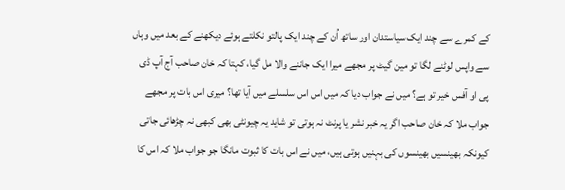کے کمرے سے چند ایک سیاستدان اور ساتھ اُن کے چند ایک پالتو نکلتے ہوئے دیکھنے کے بعد میں وہاں سے واپس لوٹنے لگا تو مین گیٹ پر مجھے میرا ایک جاننے والا مل گیا، کہتا کہ خان صاحب آج آپ ڈی پی او آفس خیر تو ہے؟ میں نے جواب دیا کہ میں اس اس سلسلے میں آیا تھا؟ میری اس بات پر مجھے جواب ملا کہ خان صاحب اگر یہ خبر نشر یا پرنٹ نہ ہوتی تو شاید یہ چیونٹی بھی کبھی نہ چڑھائی جاتی کیونکہ بھینسیں بھینسوں کی بہنیں ہوتی ہیں، میں نے اس بات کا ثبوت مانگا جو جواب ملا کہ اس کا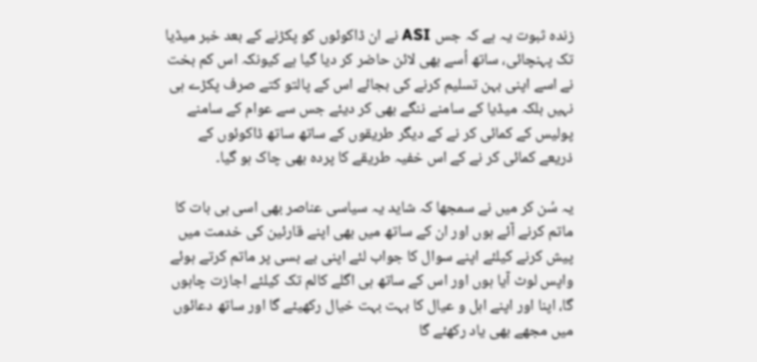زندہ ثبوت یہ ہے کہ جس ASI نے ان ڈاکوئوں کو پکڑنے کے بعد خبر میڈیا تک پہنچائی، ساتھ اُسے بھی لائن حاضر کر دیا گیا ہے کیونکہ اس کم بخت نے اسے اپنی بہن تسلیم کرنے کی بجائے اس کے پالتو کتے صرف پکڑے ہی نہیں بلکہ میڈیا کے سامنے ننگے بھی کر دیئے جس سے عوام کے سامنے پولیس کے کمائی کر نے کے دیگر طریقوں کے ساتھ ساتھ ڈاکوئوں کے ذریعے کمائی کر نے کے اس خفیہ طریقے کا پردہ بھی چاک ہو گیا۔

یہ سُن کر میں نے سمجھا کہ شاید یہ سیاسی عناصر بھی اسی ہی بات کا ماتم کرنے آئے ہوں اور ان کے ساتھ میں بھی اپنے قارئین کی خدمت میں پیش کرنے کیلئے اپنے سوال کا جواب لئے اپنی بے بسی پر ماتم کرتے ہوئے واپس لوٹ آیا ہوں اور اس کے ساتھ ہی اگلے کالم تک کیلئے اجازت چاہوں گا، اپنا اور اپنے اہل و عیال کا بہت بہت خیال رکھیئے گا اور ساتھ دعائوں میں مجھے بھی یاد رکھئے گا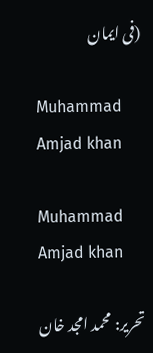(فی ایمان

Muhammad Amjad khan

Muhammad Amjad khan

تحریر: محمد امجد خان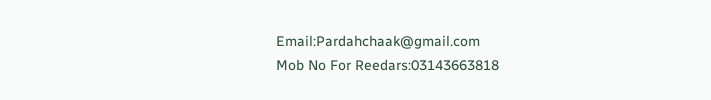Email:Pardahchaak@gmail.com
Mob No For Reedars:03143663818